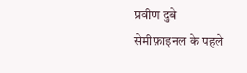प्रवीण दुबे
सेमीफ़ाइनल के पहले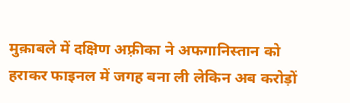मुक़ाबले में दक्षिण अफ़्रीका ने अफगानिस्तान को हराकर फाइनल में जगह बना ली लेकिन अब करोड़ों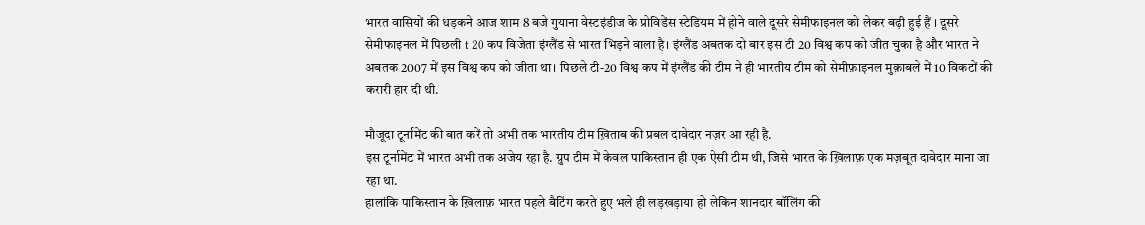भारत वासियों की धड़कने आज शाम 8 बजे गुयाना वेस्टइंडीज के प्रोविडेंस स्टेडियम में होने वाले दूसरे सेमीफाइनल को लेकर बढ़ी हुई हैं । दूसरे सेमीफाइनल में पिछली t 20 कप विजेता इंग्लैंड से भारत भिड़ने वाला है। इंग्लैंड अबतक दो बार इस टी 20 विश्व कप को जीत चुका है और भारत ने अबतक 2007 में इस विश्व कप को जीता था। पिछले टी-20 विश्व कप में इंग्लैंड की टीम ने ही भारतीय टीम को सेमीफ़ाइनल मुक़ाबले में 10 विकटों की करारी हार दी थी.

मौजूदा टूर्नामेंट की बात करें तो अभी तक भारतीय टीम ख़िताब की प्रबल दावेदार नज़र आ रही है.
इस टूर्नामेंट में भारत अभी तक अजेय रहा है. ग्रुप टीम में केवल पाकिस्तान ही एक ऐसी टीम थी, जिसे भारत के ख़िलाफ़ एक मज़बूत दावेदार माना जा रहा था.
हालांकि पाकिस्तान के ख़िलाफ़ भारत पहले बैटिंग करते हुए भले ही लड़खड़ाया हो लेकिन शानदार बॉलिंग की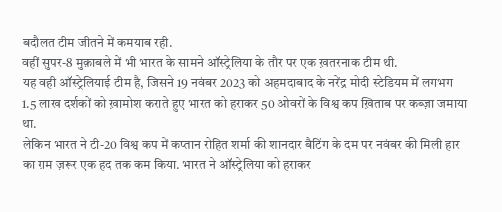बदौलत टीम जीतने में कमयाब रही.
वहीं सुपर-8 मुक़ाबले में भी भारत के सामने ऑस्ट्रेलिया के तौर पर एक ख़तरनाक टीम थी.
यह वही ऑस्ट्रेलियाई टीम है, जिसने 19 नवंबर 2023 को अहमदाबाद के नरेंद्र मोदी स्टेडियम में लगभग 1.5 लाख दर्शकों को ख़ामोश कराते हुए भारत को हराकर 50 ओवरों के विश्व कप ख़िताब पर कब्ज़ा जमाया था.
लेकिन भारत ने टी-20 विश्व कप में कप्तान रोहित शर्मा की शानदार बैटिंग के दम पर नवंबर की मिली हार का ग़म ज़रूर एक हद तक कम किया. भारत ने ऑस्ट्रेलिया को हराकर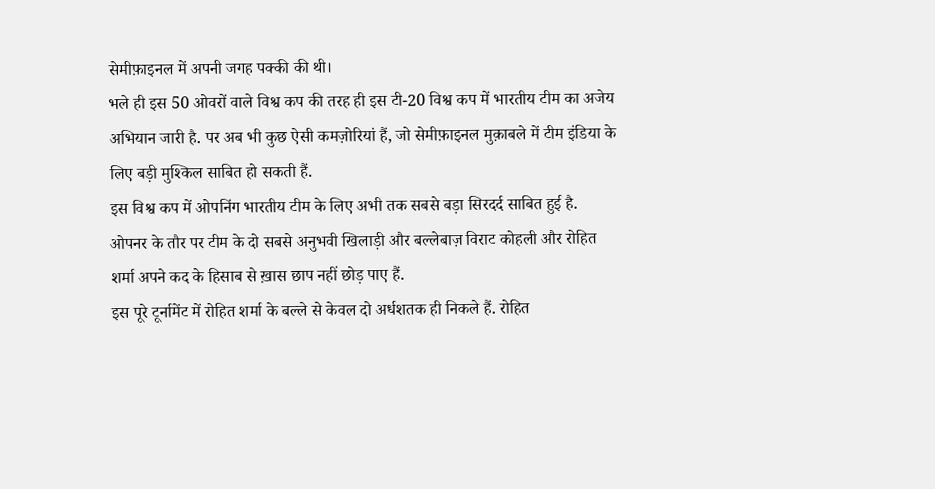सेमीफ़ाइनल में अपनी जगह पक्की की थी।
भले ही इस 50 ओवरों वाले विश्व कप की तरह ही इस टी-20 विश्व कप में भारतीय टीम का अजेय अभियान जारी है. पर अब भी कुछ ऐसी कमज़ोरियां हैं, जो सेमीफ़ाइनल मुक़ाबले में टीम इंडिया के लिए बड़ी मुश्किल साबित हो सकती हैं.
इस विश्व कप में ओपनिंग भारतीय टीम के लिए अभी तक सबसे बड़ा सिरदर्द साबित हुई है.
ओपनर के तौर पर टीम के दो सबसे अनुभवी खिलाड़ी और बल्लेबाज़ विराट कोहली और रोहित शर्मा अपने कद के हिसाब से ख़ास छाप नहीं छोड़ पाए हैं.
इस पूरे टूर्नामेंट में रोहित शर्मा के बल्ले से केवल दो अर्धशतक ही निकले हैं. रोहित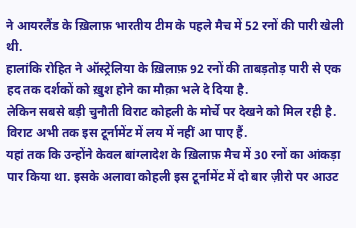ने आयरलैंड के ख़िलाफ़ भारतीय टीम के पहले मैच में 52 रनों की पारी खेली थी.
हालांकि रोहित ने ऑस्ट्रेलिया के ख़िलाफ़ 92 रनों की ताबड़तोड़ पारी से एक हद तक दर्शकों को ख़ुश होने का मौक़ा भले दे दिया है.
लेकिन सबसे बड़ी चुनौती विराट कोहली के मोर्चे पर देखने को मिल रही है. विराट अभी तक इस टूर्नामेंट में लय में नहीं आ पाए हैं.
यहां तक कि उन्होंने केवल बांग्लादेश के ख़िलाफ़ मैच में 30 रनों का आंकड़ा पार किया था. इसके अलावा कोहली इस टूर्नामेंट में दो बार ज़ीरो पर आउट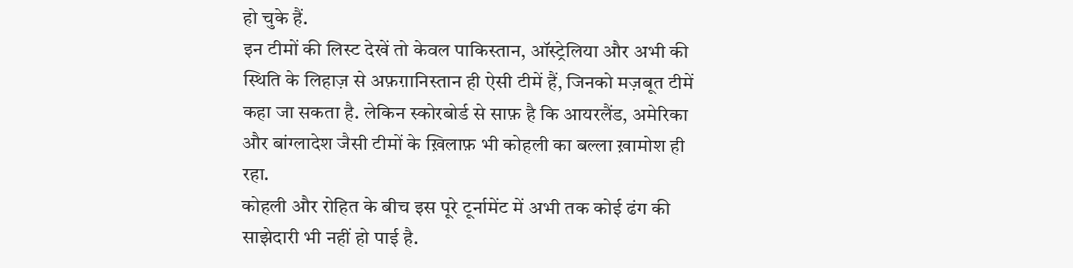हो चुके हैं.
इन टीमों की लिस्ट देखें तो केवल पाकिस्तान, ऑस्ट्रेलिया और अभी की स्थिति के लिहाज़ से अफ़ग़ानिस्तान ही ऐसी टीमें हैं, जिनको मज़बूत टीमें कहा जा सकता है. लेकिन स्कोरबोर्ड से साफ़ है कि आयरलैंड, अमेरिका और बांग्लादेश जैसी टीमों के ख़िलाफ़ भी कोहली का बल्ला ख़ामोश ही रहा.
कोहली और रोहित के बीच इस पूरे टूर्नामेंट में अभी तक कोई ढंग की साझेदारी भी नहीं हो पाई है.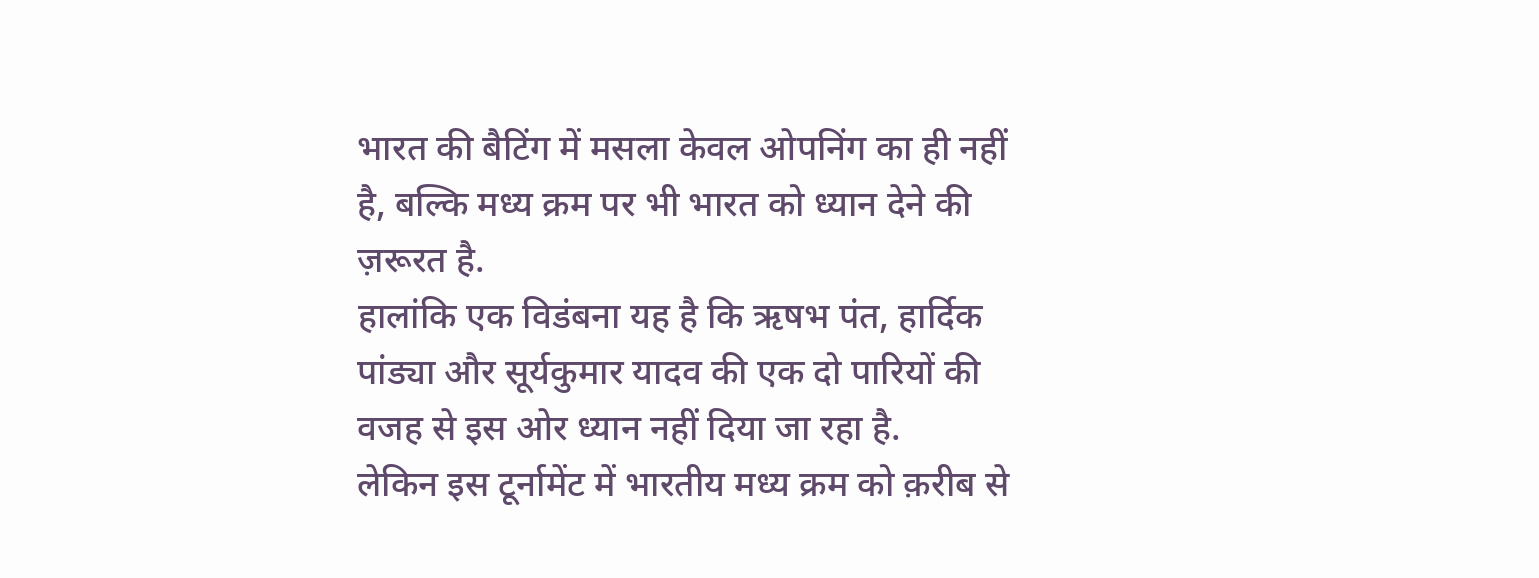भारत की बैटिंग में मसला केवल ओपनिंग का ही नहीं है, बल्कि मध्य क्रम पर भी भारत को ध्यान देने की ज़रूरत है.
हालांकि एक विडंबना यह है कि ऋषभ पंत, हार्दिक पांड्या और सूर्यकुमार यादव की एक दो पारियों की वजह से इस ओर ध्यान नहीं दिया जा रहा है.
लेकिन इस टूर्नामेंट में भारतीय मध्य क्रम को क़रीब से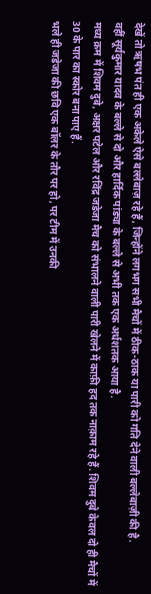देखें तो ऋषभ पंत ही एक अकेले ऐसे बल्लेबाज़ रहे हैं, जिन्होंने लगभग सभी मैचों में ठीक-ठाक या पारी को गति देने वाली बल्लेबाज़ी की है.
वहीं सूर्यकुमार यादव के बल्ले से दो और हार्दिक पांड्या के बल्ले से अभी तक एक अर्धशतक आया है.
मध्य क्रम में शिवम दुबे, अक्षर पटेल और रविंद्र जडेजा मैच को संभालने वाली पारी खेलने में काफ़ी हद तक नाक़ाम रहे हैं. शिवम दुबे केवल दो ही मैचों में 30 के पार का स्कोर बना पाए हैं.
भले ही जडेजा की छवि एक बॉलर के तौर पर हो, पर टीम में उनकी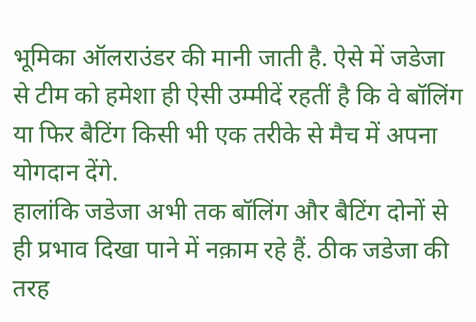भूमिका ऑलराउंडर की मानी जाती है. ऐसे में जडेजा से टीम को हमेशा ही ऐसी उम्मीदें रहतीं है कि वे बॉलिंग या फिर बैटिंग किसी भी एक तरीके से मैच में अपना योगदान देंगे.
हालांकि जडेजा अभी तक बॉलिंग और बैटिंग दोनों से ही प्रभाव दिखा पाने में नक़ाम रहे हैं. ठीक जडेजा की तरह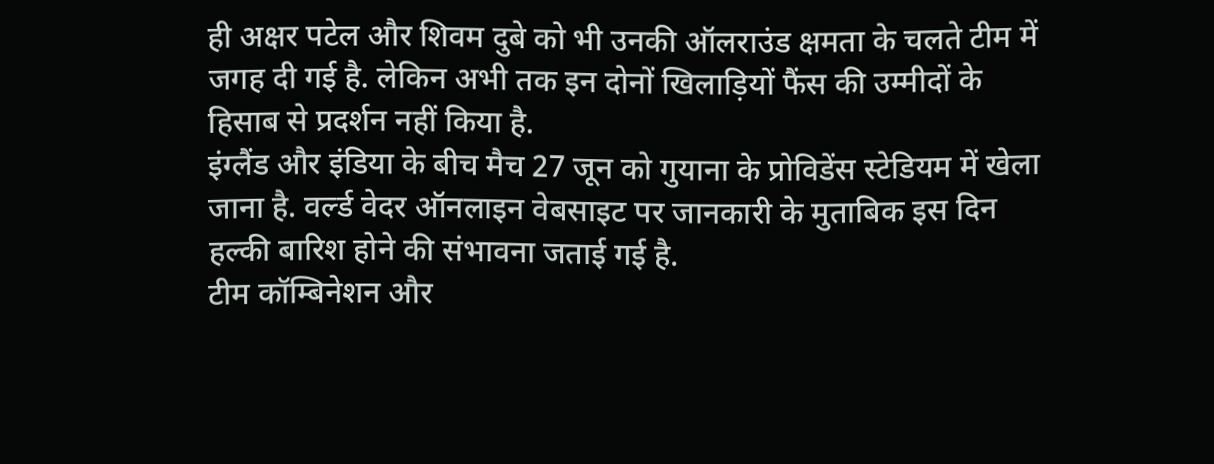ही अक्षर पटेल और शिवम दुबे को भी उनकी ऑलराउंड क्षमता के चलते टीम में जगह दी गई है. लेकिन अभी तक इन दोनों खिलाड़ियों फैंस की उम्मीदों के हिसाब से प्रदर्शन नहीं किया है.
इंग्लैंड और इंडिया के बीच मैच 27 जून को गुयाना के प्रोविडेंस स्टेडियम में खेला जाना है. वर्ल्ड वेदर ऑनलाइन वेबसाइट पर जानकारी के मुताबिक इस दिन हल्की बारिश होने की संभावना जताई गई है.
टीम कॉम्बिनेशन और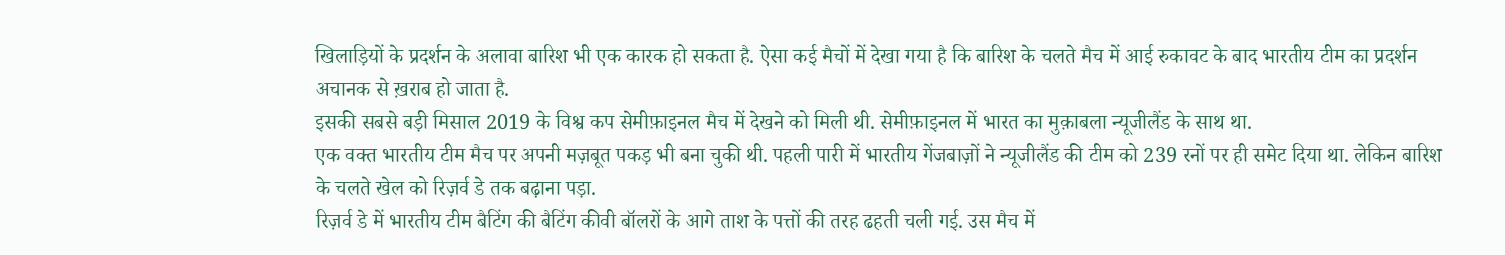खिलाड़ियों के प्रदर्शन के अलावा बारिश भी एक कारक हो सकता है. ऐसा कई मैचों में देखा गया है कि बारिश के चलते मैच में आई रुकावट के बाद भारतीय टीम का प्रदर्शन अचानक से ख़राब हो जाता है.
इसकी सबसे बड़ी मिसाल 2019 के विश्व कप सेमीफ़ाइनल मैच में देखने को मिली थी. सेमीफ़ाइनल में भारत का मुक़ाबला न्यूजीलैंड के साथ था.
एक वक्त भारतीय टीम मैच पर अपनी मज़बूत पकड़ भी बना चुकी थी. पहली पारी में भारतीय गेंजबाज़ों ने न्यूजीलैंड की टीम को 239 रनों पर ही समेट दिया था. लेकिन बारिश के चलते खेल को रिज़र्व डे तक बढ़ाना पड़ा.
रिज़र्व डे में भारतीय टीम बैटिंग की बैटिंग कीवी बॉलरों के आगे ताश के पत्तों की तरह ढहती चली गई. उस मैच में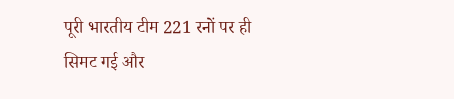पूरी भारतीय टीम 221 रनों पर ही सिमट गई और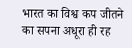भारत का विश्व कप जीतने का सपना अधूरा ही रह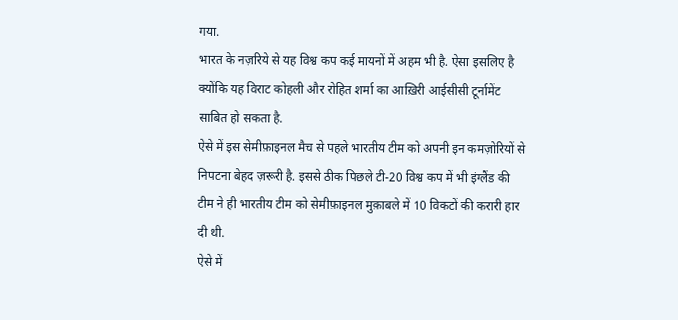गया.
भारत के नज़रिये से यह विश्व कप कई मायनों में अहम भी है. ऐसा इसलिए है क्योंकि यह विराट कोहली और रोहित शर्मा का आख़िरी आईसीसी टूर्नामेंट साबित हो सकता है.
ऐसे में इस सेमीफ़ाइनल मैच से पहले भारतीय टीम को अपनी इन कमज़ोरियों से निपटना बेहद ज़रूरी है. इससे ठीक पिछले टी-20 विश्व कप में भी इंग्लैंड की टीम ने ही भारतीय टीम को सेमीफ़ाइनल मुक़ाबले में 10 विकटों की करारी हार दी थी.
ऐसे में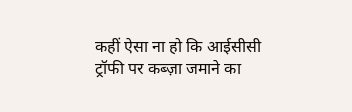कहीं ऐसा ना हो कि आईसीसी ट्रॉफी पर कब्ज़ा जमाने का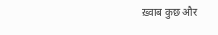ख़्वाब कुछ और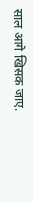साल आगे खिसक जाए.